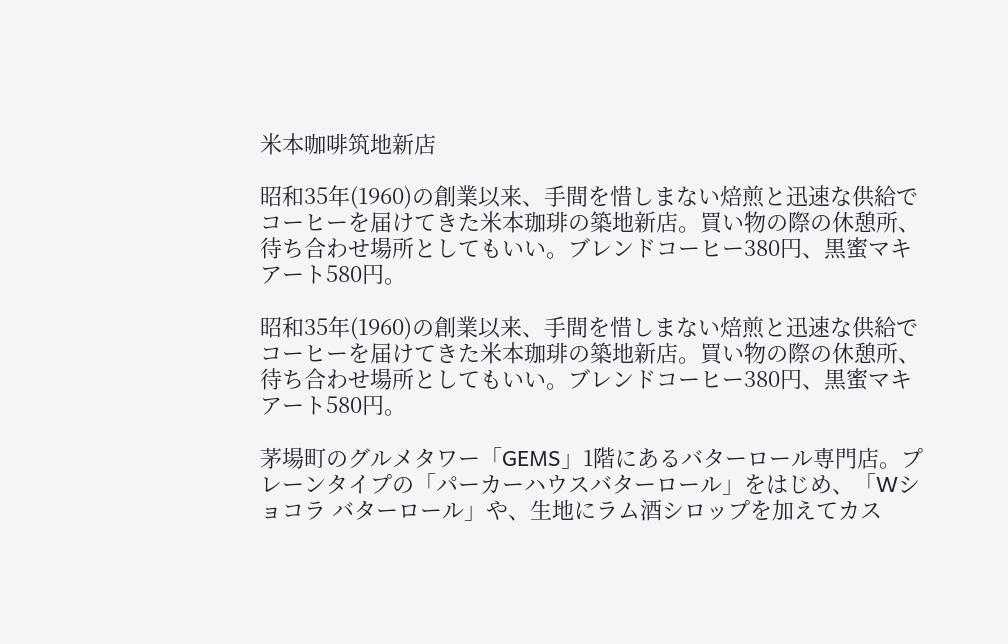米本咖啡筑地新店

昭和35年(1960)の創業以来、手間を惜しまない焙煎と迅速な供給でコーヒーを届けてきた米本珈琲の築地新店。買い物の際の休憩所、待ち合わせ場所としてもいい。ブレンドコーヒー380円、黒蜜マキアート580円。

昭和35年(1960)の創業以来、手間を惜しまない焙煎と迅速な供給でコーヒーを届けてきた米本珈琲の築地新店。買い物の際の休憩所、待ち合わせ場所としてもいい。ブレンドコーヒー380円、黒蜜マキアート580円。

茅場町のグルメタワー「GEMS」1階にあるバターロール専門店。プレーンタイプの「パーカーハウスバターロール」をはじめ、「Wショコラ バターロール」や、生地にラム酒シロップを加えてカス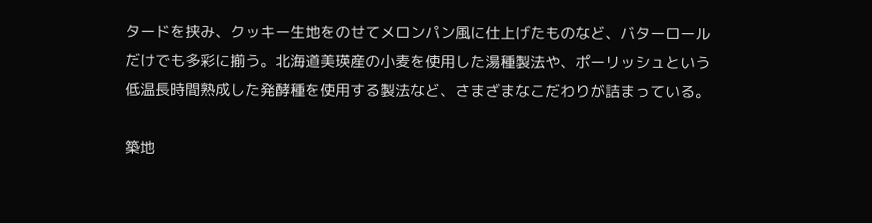タードを挟み、クッキー生地をのせてメロンパン風に仕上げたものなど、バターロールだけでも多彩に揃う。北海道美瑛産の小麦を使用した湯種製法や、ポーリッシュという低温長時間熟成した発酵種を使用する製法など、さまざまなこだわりが詰まっている。

築地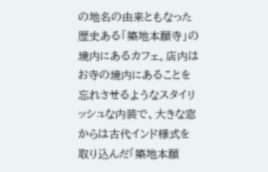の地名の由来ともなった歴史ある「築地本願寺」の境内にあるカフェ。店内はお寺の境内にあることを忘れさせるようなスタイリッシュな内装で、大きな窓からは古代インド様式を取り込んだ「築地本願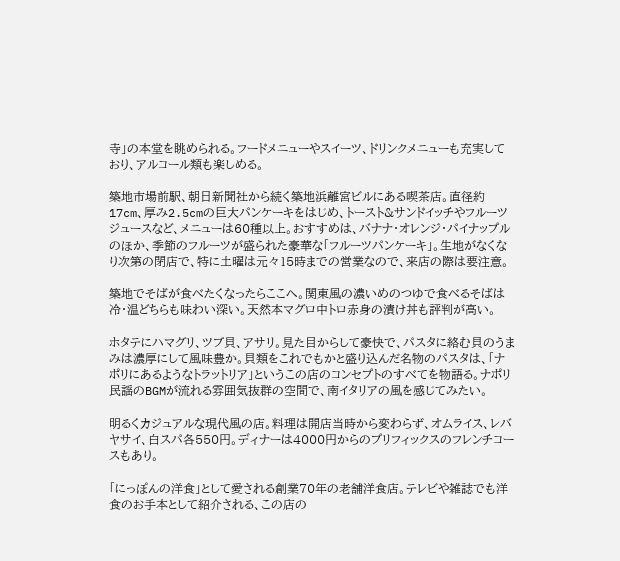寺」の本堂を眺められる。フードメニューやスイーツ、ドリンクメニューも充実しており、アルコール類も楽しめる。

築地市場前駅、朝日新聞社から続く築地浜離宮ビルにある喫茶店。直径約17cm、厚み2.5cmの巨大パンケーキをはじめ、トースト&サンドイッチやフルーツジュースなど、メニューは60種以上。おすすめは、バナナ・オレンジ・パイナップルのほか、季節のフルーツが盛られた豪華な「フルーツパンケーキ」。生地がなくなり次第の閉店で、特に土曜は元々15時までの営業なので、来店の際は要注意。

築地でそばが食べたくなったらここへ。関東風の濃いめのつゆで食べるそばは冷・温どちらも味わい深い。天然本マグロ中トロ赤身の漬け丼も評判が高い。

ホタテにハマグリ、ツブ貝、アサリ。見た目からして豪快で、パスタに絡む貝のうまみは濃厚にして風味豊か。貝類をこれでもかと盛り込んだ名物のパスタは、「ナポリにあるようなトラットリア」というこの店のコンセプトのすべてを物語る。ナポリ民謡のBGMが流れる雰囲気抜群の空間で、南イタリアの風を感じてみたい。

明るくカジュアルな現代風の店。料理は開店当時から変わらず、オムライス、レバヤサイ、白スパ各550円。ディナーは4000円からのプリフィックスのフレンチコースもあり。

「にっぽんの洋食」として愛される創業70年の老舗洋食店。テレビや雑誌でも洋食のお手本として紹介される、この店の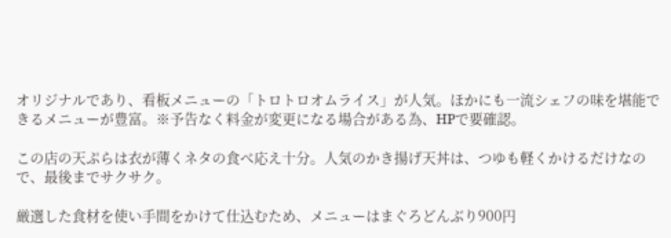オリジナルであり、看板メニューの「トロトロオムライス」が人気。ほかにも一流シェフの味を堪能できるメニューが豊富。※予告なく料金が変更になる場合がある為、HPで要確認。

この店の天ぷらは衣が薄くネタの食べ応え十分。人気のかき揚げ天丼は、つゆも軽くかけるだけなので、最後までサクサク。

厳選した食材を使い手間をかけて仕込むため、メニューはまぐろどんぶり900円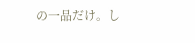の一品だけ。し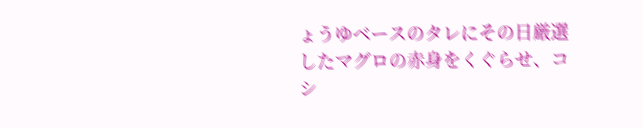ょうゆベースのタレにその日厳選したマグロの赤身をくぐらせ、コシ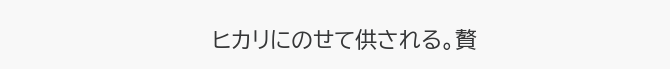ヒカリにのせて供される。贅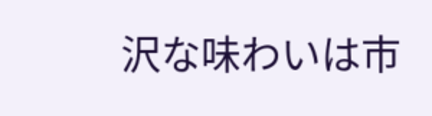沢な味わいは市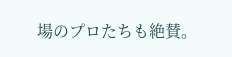場のプロたちも絶賛。